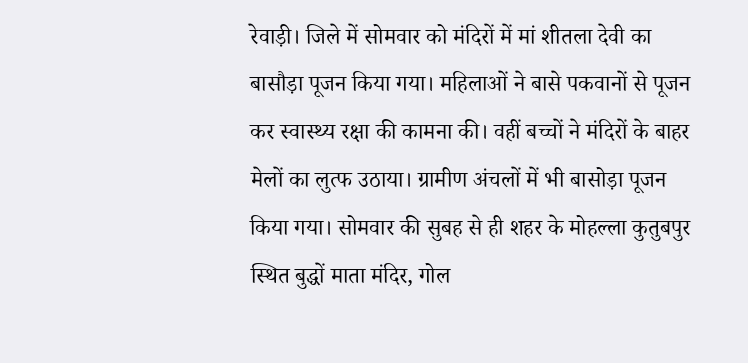रेवाड़ी। जिले में सोमवार को मंदिरों में मां शीतला देवी का बासौड़ा पूजन किया गया। महिलाओं ने बासे पकवानों से पूजन कर स्वास्थ्य रक्षा की कामना की। वहीं बच्चों ने मंदिरों के बाहर मेलों का लुत्फ उठाया। ग्रामीण अंचलों में भी बासोड़ा पूजन किया गया। सोमवार की सुबह से ही शहर के मोहल्ला कुतुबपुर स्थित बुद्धों माता मंदिर, गोल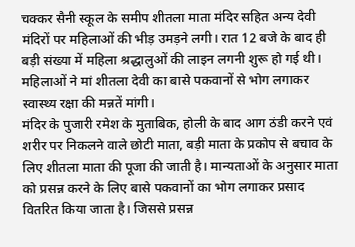चक्कर सैनी स्कूल के समीप शीतला माता मंदिर सहित अन्य देवी मंदिरों पर महिलाओं की भीड़ उमड़ने लगी। रात 12 बजे के बाद ही बड़ी संख्या में महिला श्रद्धालुओं की लाइन लगनी शुरू हो गई थी। महिलाओं ने मां शीतला देवी का बासे पकवानों से भोग लगाकर स्वास्थ्य रक्षा की मन्नतें मांगी।
मंदिर के पुजारी रमेश के मुताबिक, होली के बाद आग ठंडी करने एवं शरीर पर निकलने वाले छोटी माता, बड़ी माता के प्रकोप से बचाव के लिए शीतला माता की पूजा की जाती है। मान्यताओं के अनुसार माता को प्रसन्न करने के लिए बासे पकवानों का भोग लगाकर प्रसाद वितरित किया जाता है। जिससे प्रसन्न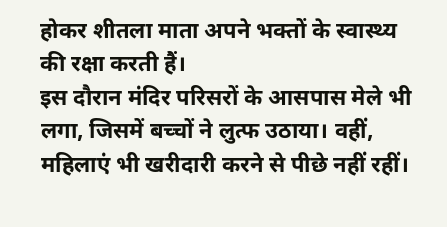होकर शीतला माता अपने भक्तों के स्वास्थ्य की रक्षा करती हैं।
इस दौरान मंदिर परिसरों के आसपास मेले भी लगा, जिसमें बच्चों ने लुत्फ उठाया। वहीं, महिलाएं भी खरीदारी करने से पीछे नहीं रहीं।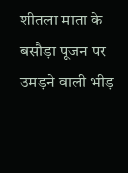शीतला माता के बसौड़ा पूजन पर उमड़ने वाली भीड़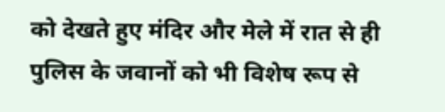को देखते हुए मंदिर और मेले में रात से ही पुलिस के जवानों को भी विशेष रूप से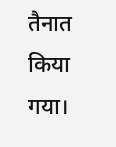तैनात किया गया।